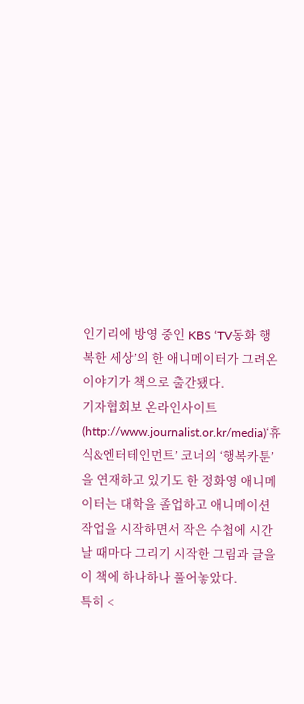인기리에 방영 중인 KBS ‘TV동화 행복한 세상’의 한 애니메이터가 그려온 이야기가 책으로 출간됐다.
기자협회보 온라인사이트(http://www.journalist.or.kr/media)‘휴식&엔터테인먼트’ 코너의 ‘행복카툰’을 연재하고 있기도 한 정화영 애니메이터는 대학을 졸업하고 애니메이션 작업을 시작하면서 작은 수첩에 시간 날 때마다 그리기 시작한 그림과 글을 이 책에 하나하나 풀어놓았다.
특히 <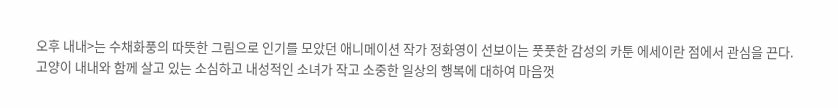오후 내내>는 수채화풍의 따뜻한 그림으로 인기를 모았던 애니메이션 작가 정화영이 선보이는 풋풋한 감성의 카툰 에세이란 점에서 관심을 끈다.
고양이 내내와 함께 살고 있는 소심하고 내성적인 소녀가 작고 소중한 일상의 행복에 대하여 마음껏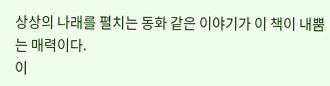상상의 나래를 펼치는 동화 같은 이야기가 이 책이 내뿜는 매력이다.
이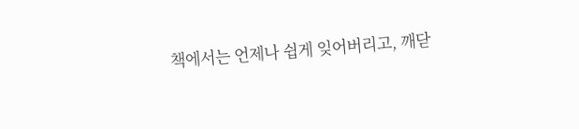책에서는 언제나 쉽게 잊어버리고, 깨닫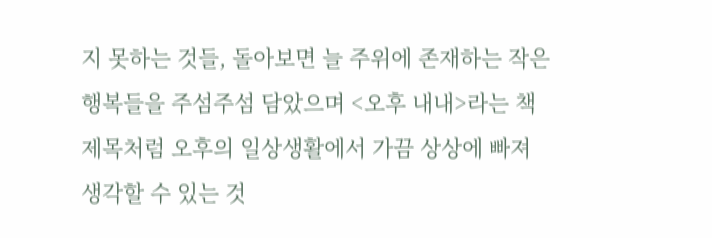지 못하는 것들, 돌아보면 늘 주위에 존재하는 작은 행복들을 주섬주섬 담았으며 <오후 내내>라는 책 제목처럼 오후의 일상생활에서 가끔 상상에 빠져 생각할 수 있는 것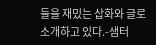들을 재밌는 삽화와 글로 소개하고 있다.-샘터